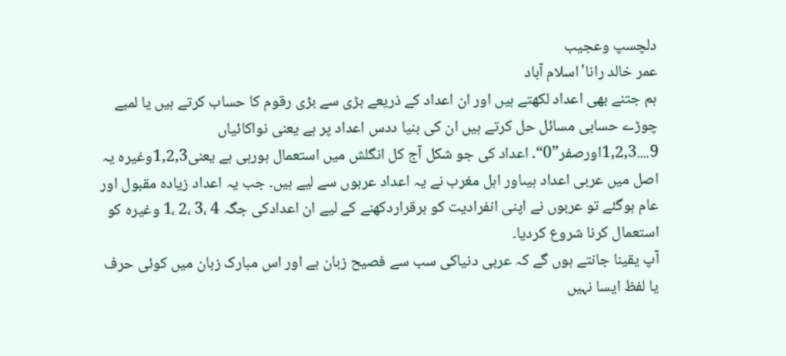دلچسپ وعجیب
عمر خالد رانا'اسلام آباد
ہم جتنے بھی اعداد لکھتے ہیں اور ان اعداد کے ذریعے بڑی سے بڑی رقوم کا حساب کرتے ہیں یا لمبے چوڑے حسابی مسائل حل کرتے ہیں ان کی بنیا ددس اعداد پر ہے یعنی نواکائیاں 9....1,2,3اورصفر”0“۔ اعداد کی جو شکل آج کل انگلش میں استعمال ہورہی ہے یعنی1,2,3وغیرہ یہ اصل میں عربی اعداد ہیںاور اہل مغرب نے یہ اعداد عربوں سے لیے ہیں۔ جب یہ اعداد زیادہ مقبول اور عام ہوگئے تو عربوں نے اپنی انفرادیت کو برقراردکھنے کے لیے ان اعدادکی جگہ 4 ،3 ،2 ،1 وغیرہ کو استعمال کرنا شروع کردیا۔
آپ یقینا جانتے ہوں گے کہ عربی دنیاکی سب سے فصیح زبان ہے اور اس مبارک زبان میں کوئی حرف یا لفظ ایسا نہیں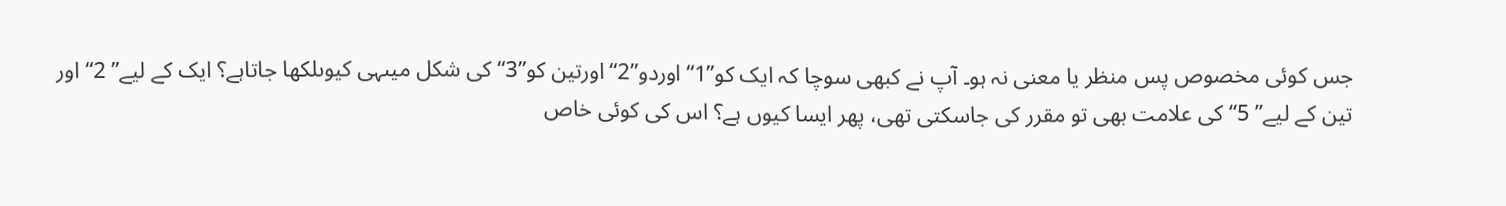جس کوئی مخصوص پس منظر یا معنی نہ ہو۔ آپ نے کبھی سوچا کہ ایک کو”1“اوردو”2“اورتین کو”3“کی شکل میںہی کیوںلکھا جاتاہے؟ ایک کے لیے” 2“ اور تین کے لیے” 5“ کی علامت بھی تو مقرر کی جاسکتی تھی، پھر ایسا کیوں ہے؟ اس کی کوئی خاص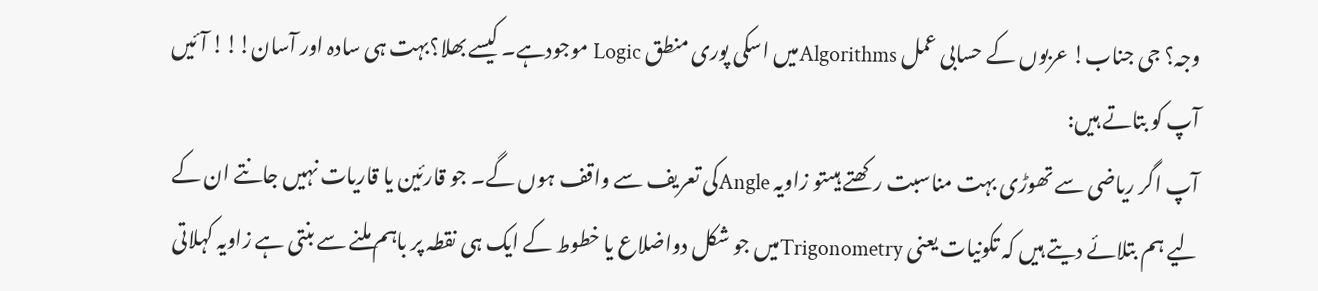وجہ؟ جی جناب! عربوں کے حسابی عمل Algorithmsمیں اسکی پوری منطق Logic موجودہے۔ کیسے بھلا؟بہت ہی سادہ اور آسان!!! آئیں آپ کو بتاتے ہیں:
آپ اگر ریاضی سے تھوڑی بہت مناسبت رکھتے ہیںتو زاویہ Angleکی تعریف سے واقف ہوں گے۔ جو قارئین یا قاریات نہیں جانتے ان کے لیے ہم بتلائے دیتے ہیں کہ تکونیات یعنی Trigonometryمیں جو شکل دواضلاع یا خطوط کے ایک ہی نقطہ پر باہم ملنے سے بنتی ہے زاویہ کہلاتی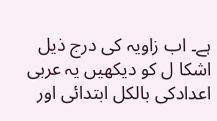ہے۔ اب زاویہ کی درج ذیل اشکا ل کو دیکھیں یہ عربی اعدادکی بالکل ابتدائی اور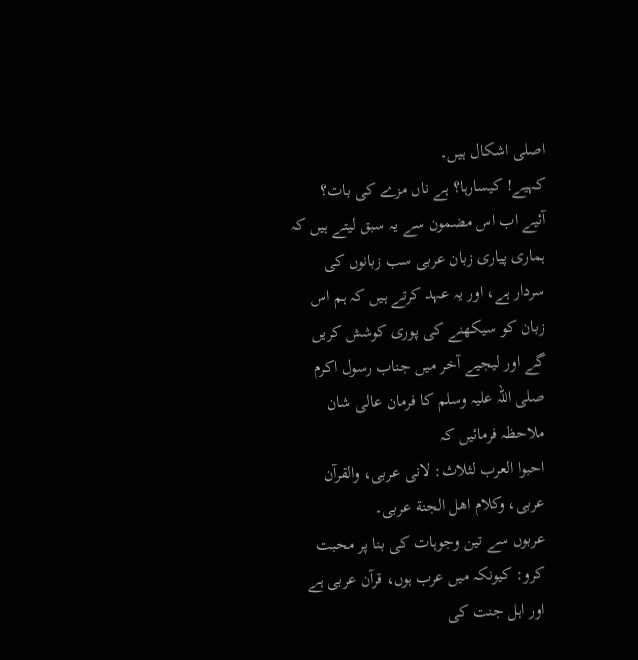اصلی اشکال ہیں۔
کہیے! کیسارہا؟ ہے ناں مزے کی بات؟
آئیے اب اس مضمون سے یہ سبق لیتے ہیں کہ ہماری پیاری زبان عربی سب زبانوں کی سردار ہے، اور یہ عہد کرتے ہیں کہ ہم اس زبان کو سیکھنے کی پوری کوشش کریں گے اور لیجیے آخر میں جناب رسول اکرم صلی اللہ علیہ وسلم کا فرمان عالی شان ملاحظہ فرمائیں کہ
احبوا العرب لثلاث: لانی عربی، والقرآن عربی، وکلام اھل الجنة عربی۔
عربوں سے تین وجوہات کی بنا پر محبت کرو: کیونکہ میں عرب ہوں، قرآن عربی ہے اور اہل جنت کی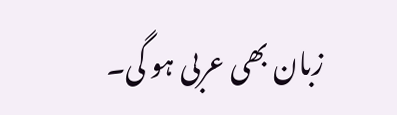زبان بھی عربی ہو گی۔